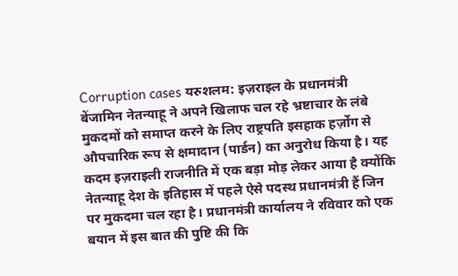Corruption cases यरुशलम: इज़राइल के प्रधानमंत्री बेंजामिन नेतन्याहू ने अपने खिलाफ चल रहे भ्रष्टाचार के लंबे मुकदमों को समाप्त करने के लिए राष्ट्रपति इसहाक हर्ज़ोग से औपचारिक रूप से क्षमादान (पार्डन) का अनुरोध किया है। यह कदम इज़राइली राजनीति में एक बड़ा मोड़ लेकर आया है क्योंकि नेतन्याहू देश के इतिहास में पहले ऐसे पदस्थ प्रधानमंत्री हैं जिन पर मुकदमा चल रहा है। प्रधानमंत्री कार्यालय ने रविवार को एक बयान में इस बात की पुष्टि की कि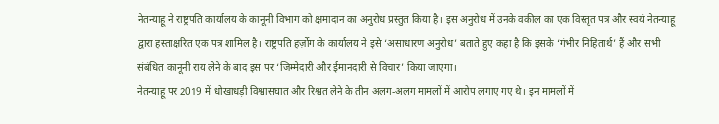नेतन्याहू ने राष्ट्रपति कार्यालय के कानूनी विभाग को क्षमादान का अनुरोध प्रस्तुत किया है। इस अनुरोध में उनके वकील का एक विस्तृत पत्र और स्वयं नेतन्याहू द्वारा हस्ताक्षरित एक पत्र शामिल है। राष्ट्रपति हर्ज़ोग के कार्यालय ने इसे ‘असाधारण अनुरोध’ बताते हुए कहा है कि इसके ‘गंभीर निहितार्थ’ हैं और सभी संबंधित कानूनी राय लेने के बाद इस पर ‘जिम्मेदारी और ईमानदारी से विचार’ किया जाएगा।
नेतन्याहू पर 2019 में धोखाधड़ी विश्वासघात और रिश्वत लेने के तीन अलग-अलग मामलों में आरोप लगाए गए थे। इन मामलों में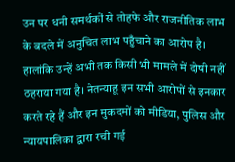उन पर धनी समर्थकों से तोहफे और राजनीतिक लाभ के बदले में अनुचित लाभ पहुँचाने का आरोप है। हालांकि उन्हें अभी तक किसी भी मामले में दोषी नहीं ठहराया गया है। नेतन्याहू इन सभी आरोपों से इनकार करते रहे हैं और इन मुकदमों को मीडिया, पुलिस और न्यायपालिका द्वारा रची गई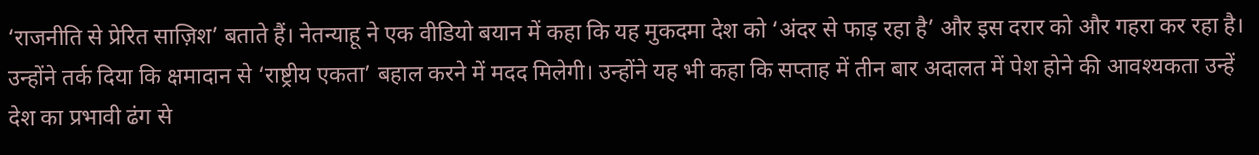‘राजनीति से प्रेरित साज़िश’ बताते हैं। नेतन्याहू ने एक वीडियो बयान में कहा कि यह मुकदमा देश को ‘अंदर से फाड़ रहा है’ और इस दरार को और गहरा कर रहा है। उन्होंने तर्क दिया कि क्षमादान से ‘राष्ट्रीय एकता’ बहाल करने में मदद मिलेगी। उन्होंने यह भी कहा कि सप्ताह में तीन बार अदालत में पेश होने की आवश्यकता उन्हें देश का प्रभावी ढंग से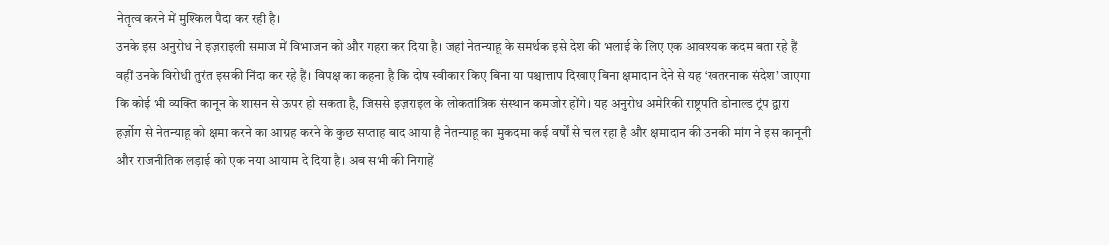नेतृत्व करने में मुश्किल पैदा कर रही है।
उनके इस अनुरोध ने इज़राइली समाज में विभाजन को और गहरा कर दिया है। जहां नेतन्याहू के समर्थक इसे देश की भलाई के लिए एक आवश्यक कदम बता रहे हैं वहीं उनके विरोधी तुरंत इसकी निंदा कर रहे हैं। विपक्ष का कहना है कि दोष स्वीकार किए बिना या पश्चात्ताप दिखाए बिना क्षमादान देने से यह ‘खतरनाक संदेश’ जाएगा कि कोई भी व्यक्ति कानून के शासन से ऊपर हो सकता है, जिससे इज़राइल के लोकतांत्रिक संस्थान कमजोर होंगे। यह अनुरोध अमेरिकी राष्ट्रपति डोनाल्ड ट्रंप द्वारा हर्ज़ोग से नेतन्याहू को क्षमा करने का आग्रह करने के कुछ सप्ताह बाद आया है नेतन्याहू का मुकदमा कई वर्षों से चल रहा है और क्षमादान की उनकी मांग ने इस कानूनी और राजनीतिक लड़ाई को एक नया आयाम दे दिया है। अब सभी की निगाहें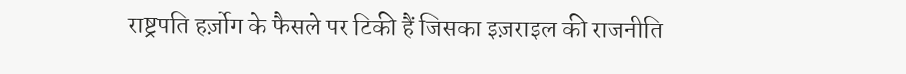राष्ट्रपति हर्ज़ोग के फैसले पर टिकी हैं जिसका इज़राइल की राजनीति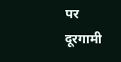पर दूरगामी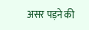असर पड़ने की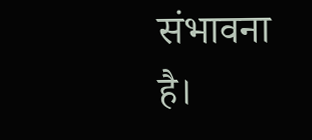संभावना है।